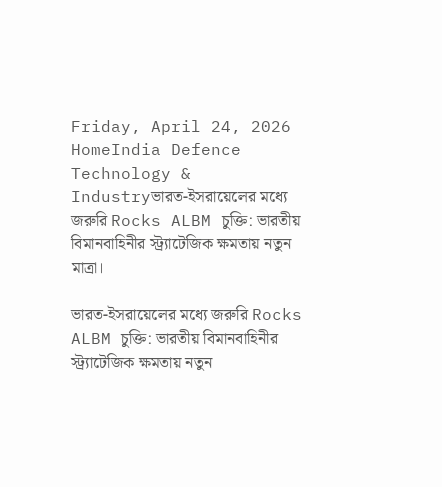Friday, April 24, 2026
HomeIndia Defence Technology & Industryভারত-ইসরায়েলের মধ্যে জরুরি Rocks ALBM চুক্তি: ভারতীয় বিমানবাহিনীর স্ট্র্যাটেজিক ক্ষমতায় নতুন মাত্রা।

ভারত-ইসরায়েলের মধ্যে জরুরি Rocks ALBM চুক্তি: ভারতীয় বিমানবাহিনীর স্ট্র্যাটেজিক ক্ষমতায় নতুন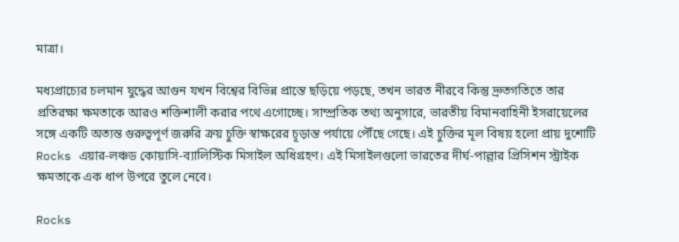মাত্রা।

মধ্যপ্রাচ্যের চলমান যুদ্ধের আগুন যখন বিশ্বের বিভিন্ন প্রান্তে ছড়িয়ে পড়ছে, তখন ভারত নীরবে কিন্তু দ্রুতগতিতে তার প্রতিরক্ষা ক্ষমতাকে আরও শক্তিশালী করার পথে এগোচ্ছে। সাম্প্রতিক তথ্য অনুসারে, ভারতীয় বিমানবাহিনী ইসরায়েলের সঙ্গে একটি অত্যন্ত গুরুত্বপূর্ণ জরুরি ক্রয় চুক্তি স্বাক্ষরের চূড়ান্ত পর্যায়ে পৌঁছে গেছে। এই চুক্তির মূল বিষয় হলো প্রায় দুশোটি Rocks এয়ার-লঞ্চড কোয়াসি-ব্যালিস্টিক মিসাইল অধিগ্রহণ। এই মিসাইলগুলো ভারতের দীর্ঘ-পাল্লার প্রিসিশন স্ট্রাইক ক্ষমতাকে এক ধাপ উপরে তুলে নেবে।

Rocks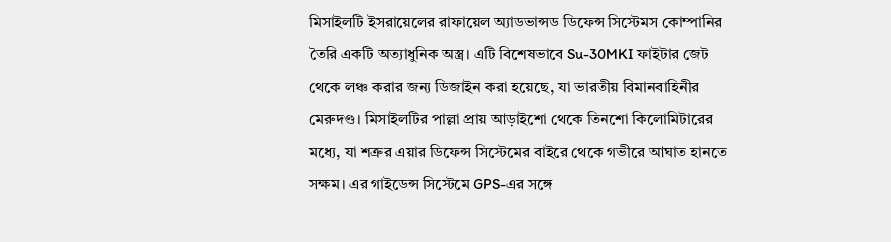মিসাইলটি ইসরায়েলের রাফায়েল অ্যাডভান্সড ডিফেন্স সিস্টেমস কোম্পানির তৈরি একটি অত্যাধুনিক অস্ত্র। এটি বিশেষভাবে Su-30MKI ফাইটার জেট থেকে লঞ্চ করার জন্য ডিজাইন করা হয়েছে, যা ভারতীয় বিমানবাহিনীর মেরুদণ্ড। মিসাইলটির পাল্লা প্রায় আড়াইশো থেকে তিনশো কিলোমিটারের মধ্যে, যা শত্রুর এয়ার ডিফেন্স সিস্টেমের বাইরে থেকে গভীরে আঘাত হানতে সক্ষম। এর গাইডেন্স সিস্টেমে GPS-এর সঙ্গে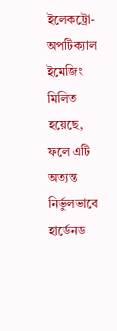ইলেকট্রো-অপটিক্যাল ইমেজিং মিলিত হয়েছে, ফলে এটি অত্যন্ত নির্ভুলভাবে হার্ডেনড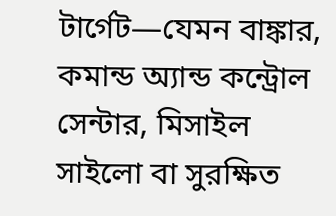টার্গেট—যেমন বাঙ্কার, কমান্ড অ্যান্ড কন্ট্রোল সেন্টার, মিসাইল সাইলো বা সুরক্ষিত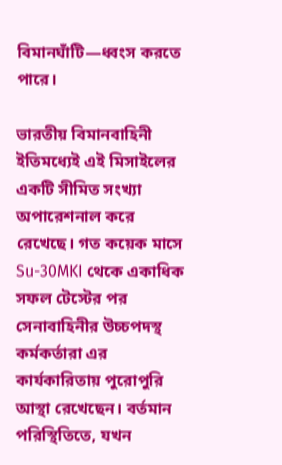বিমানঘাঁটি—ধ্বংস করতে পারে।

ভারতীয় বিমানবাহিনী ইতিমধ্যেই এই মিসাইলের একটি সীমিত সংখ্যা অপারেশনাল করে রেখেছে। গত কয়েক মাসে Su-30MKI থেকে একাধিক সফল টেস্টের পর সেনাবাহিনীর উচ্চপদস্থ কর্মকর্তারা এর কার্যকারিতায় পুরোপুরি আস্থা রেখেছেন। বর্তমান পরিস্থিতিতে, যখন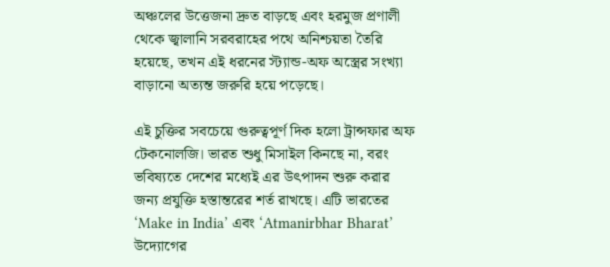অঞ্চলের উত্তেজনা দ্রুত বাড়ছে এবং হরমুজ প্রণালী থেকে জ্বালানি সরবরাহের পথে অনিশ্চয়তা তৈরি হয়েছে, তখন এই ধরনের স্ট্যান্ড-অফ অস্ত্রের সংখ্যা বাড়ানো অত্যন্ত জরুরি হয়ে পড়েছে।

এই চুক্তির সবচেয়ে গুরুত্বপূর্ণ দিক হলো ট্রান্সফার অফ টেকনোলজি। ভারত শুধু মিসাইল কিনছে না, বরং ভবিষ্যতে দেশের মধ্যেই এর উৎপাদন শুরু করার জন্য প্রযুক্তি হস্তান্তরের শর্ত রাখছে। এটি ভারতের ‘Make in India’ এবং ‘Atmanirbhar Bharat’ উদ্যোগের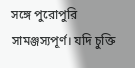সঙ্গে পুরোপুরি সামঞ্জস্যপূর্ণ। যদি চুক্তি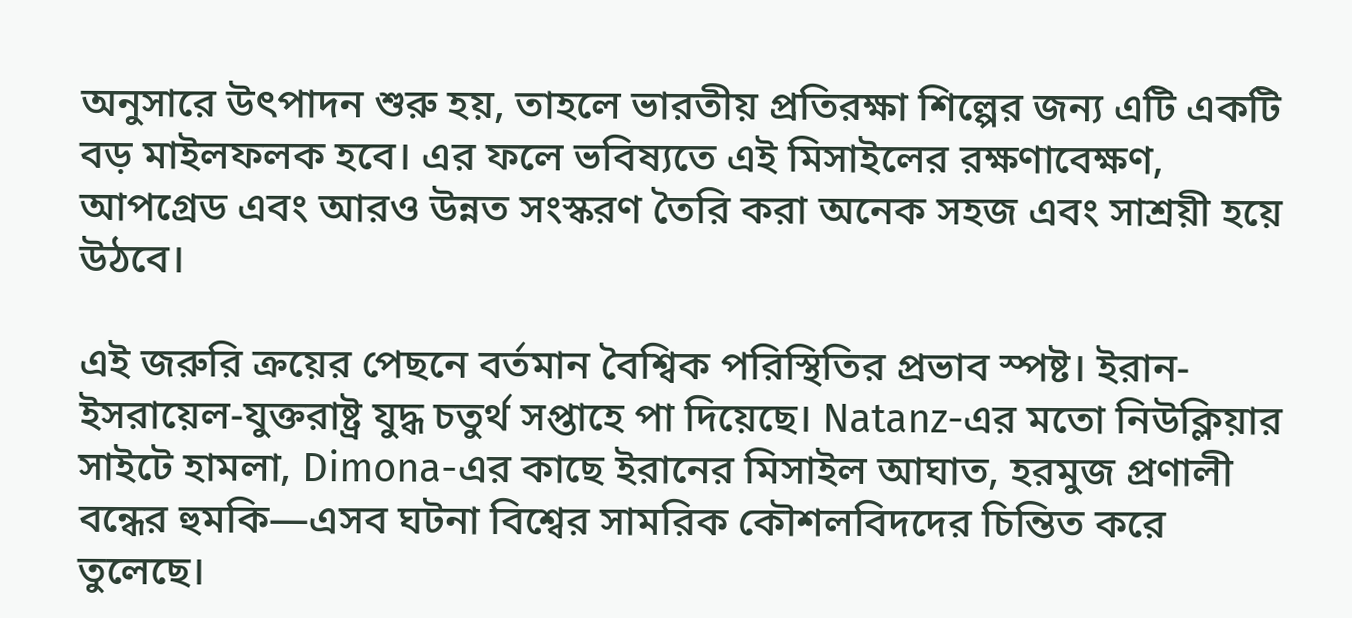অনুসারে উৎপাদন শুরু হয়, তাহলে ভারতীয় প্রতিরক্ষা শিল্পের জন্য এটি একটি বড় মাইলফলক হবে। এর ফলে ভবিষ্যতে এই মিসাইলের রক্ষণাবেক্ষণ, আপগ্রেড এবং আরও উন্নত সংস্করণ তৈরি করা অনেক সহজ এবং সাশ্রয়ী হয়ে উঠবে।

এই জরুরি ক্রয়ের পেছনে বর্তমান বৈশ্বিক পরিস্থিতির প্রভাব স্পষ্ট। ইরান-ইসরায়েল-যুক্তরাষ্ট্র যুদ্ধ চতুর্থ সপ্তাহে পা দিয়েছে। Natanz-এর মতো নিউক্লিয়ার সাইটে হামলা, Dimona-এর কাছে ইরানের মিসাইল আঘাত, হরমুজ প্রণালী বন্ধের হুমকি—এসব ঘটনা বিশ্বের সামরিক কৌশলবিদদের চিন্তিত করে তুলেছে।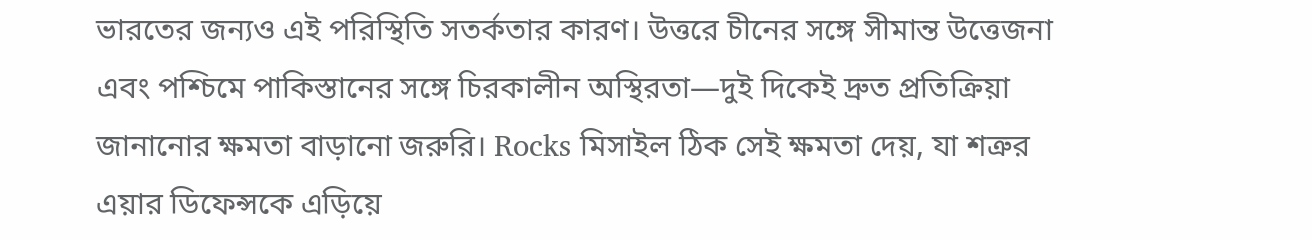ভারতের জন্যও এই পরিস্থিতি সতর্কতার কারণ। উত্তরে চীনের সঙ্গে সীমান্ত উত্তেজনা এবং পশ্চিমে পাকিস্তানের সঙ্গে চিরকালীন অস্থিরতা—দুই দিকেই দ্রুত প্রতিক্রিয়া জানানোর ক্ষমতা বাড়ানো জরুরি। Rocks মিসাইল ঠিক সেই ক্ষমতা দেয়, যা শত্রুর এয়ার ডিফেন্সকে এড়িয়ে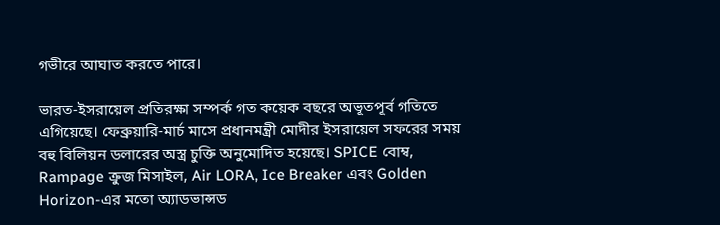গভীরে আঘাত করতে পারে।

ভারত-ইসরায়েল প্রতিরক্ষা সম্পর্ক গত কয়েক বছরে অভূতপূর্ব গতিতে এগিয়েছে। ফেব্রুয়ারি-মার্চ মাসে প্রধানমন্ত্রী মোদীর ইসরায়েল সফরের সময় বহু বিলিয়ন ডলারের অস্ত্র চুক্তি অনুমোদিত হয়েছে। SPICE বোম্ব, Rampage ক্রুজ মিসাইল, Air LORA, Ice Breaker এবং Golden Horizon-এর মতো অ্যাডভান্সড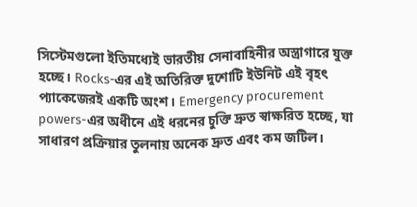সিস্টেমগুলো ইতিমধ্যেই ভারতীয় সেনাবাহিনীর অস্ত্রাগারে যুক্ত হচ্ছে। Rocks-এর এই অতিরিক্ত দুশোটি ইউনিট এই বৃহৎ প্যাকেজেরই একটি অংশ। Emergency procurement powers-এর অধীনে এই ধরনের চুক্তি দ্রুত স্বাক্ষরিত হচ্ছে, যা সাধারণ প্রক্রিয়ার তুলনায় অনেক দ্রুত এবং কম জটিল।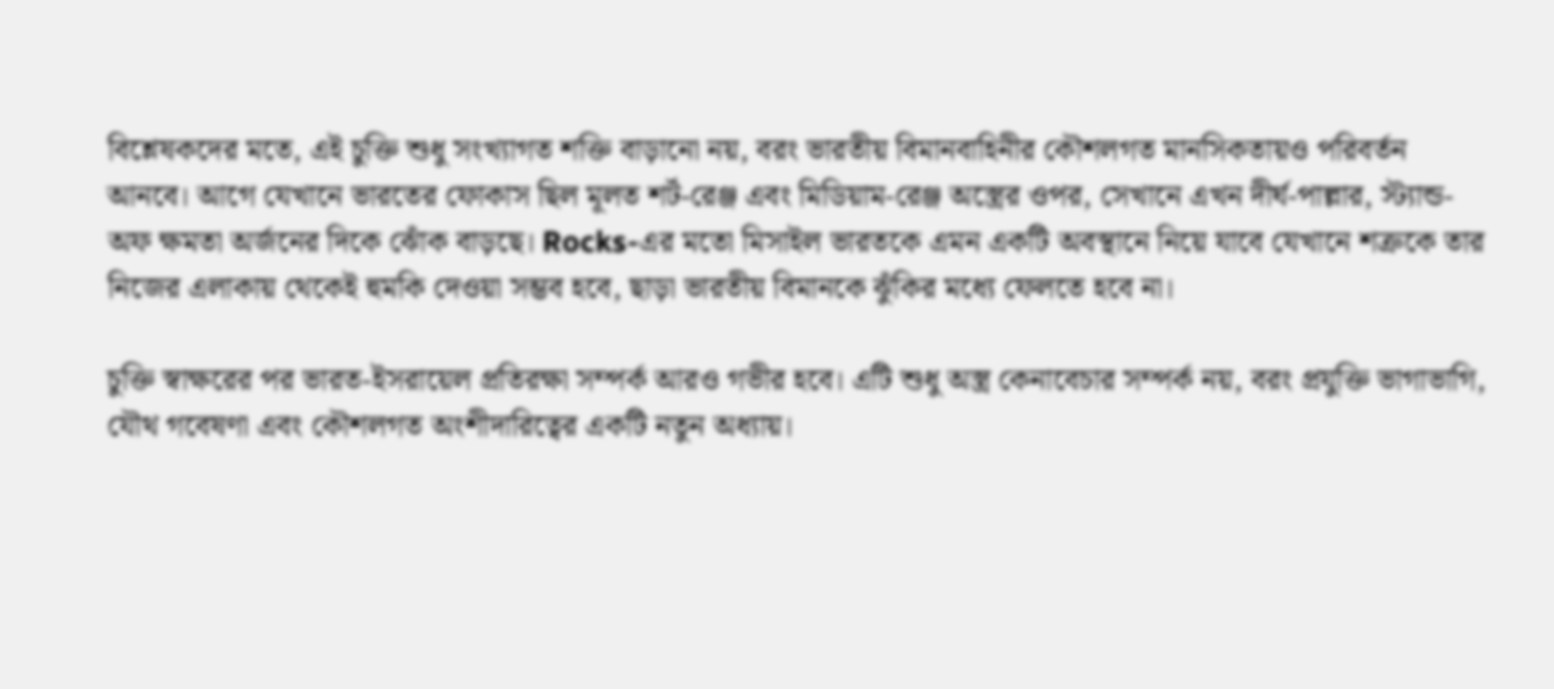বিশ্লেষকদের মতে, এই চুক্তি শুধু সংখ্যাগত শক্তি বাড়ানো নয়, বরং ভারতীয় বিমানবাহিনীর কৌশলগত মানসিকতায়ও পরিবর্তন আনবে। আগে যেখানে ভারতের ফোকাস ছিল মূলত শর্ট-রেঞ্জ এবং মিডিয়াম-রেঞ্জ অস্ত্রের ওপর, সেখানে এখন দীর্ঘ-পাল্লার, স্ট্যান্ড-অফ ক্ষমতা অর্জনের দিকে ঝোঁক বাড়ছে। Rocks-এর মতো মিসাইল ভারতকে এমন একটি অবস্থানে নিয়ে যাবে যেখানে শত্রুকে তার নিজের এলাকায় থেকেই হুমকি দেওয়া সম্ভব হবে, ছাড়া ভারতীয় বিমানকে ঝুঁকির মধ্যে ফেলতে হবে না।

চুক্তি স্বাক্ষরের পর ভারত-ইসরায়েল প্রতিরক্ষা সম্পর্ক আরও গভীর হবে। এটি শুধু অস্ত্র কেনাবেচার সম্পর্ক নয়, বরং প্রযুক্তি ভাগাভাগি, যৌথ গবেষণা এবং কৌশলগত অংশীদারিত্বের একটি নতুন অধ্যায়।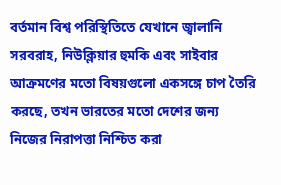বর্তমান বিশ্ব পরিস্থিতিতে যেখানে জ্বালানি সরবরাহ, নিউক্লিয়ার হুমকি এবং সাইবার আক্রমণের মতো বিষয়গুলো একসঙ্গে চাপ তৈরি করছে, তখন ভারতের মতো দেশের জন্য নিজের নিরাপত্তা নিশ্চিত করা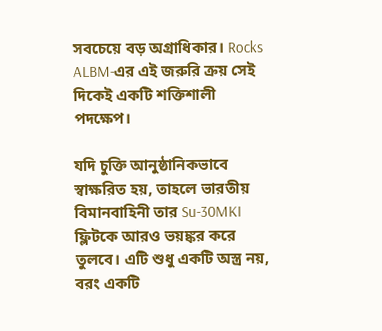সবচেয়ে বড় অগ্রাধিকার। Rocks ALBM-এর এই জরুরি ক্রয় সেই দিকেই একটি শক্তিশালী পদক্ষেপ।

যদি চুক্তি আনুষ্ঠানিকভাবে স্বাক্ষরিত হয়, তাহলে ভারতীয় বিমানবাহিনী তার Su-30MKI ফ্লিটকে আরও ভয়ঙ্কর করে তুলবে। এটি শুধু একটি অস্ত্র নয়, বরং একটি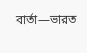বার্তা—ভারত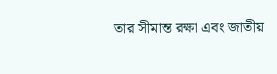তার সীমান্ত রক্ষা এবং জাতীয়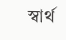স্বার্থ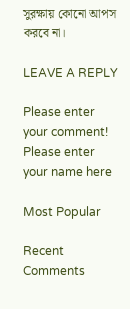সুরক্ষায় কোনো আপস করবে না।

LEAVE A REPLY

Please enter your comment!
Please enter your name here

Most Popular

Recent Comments